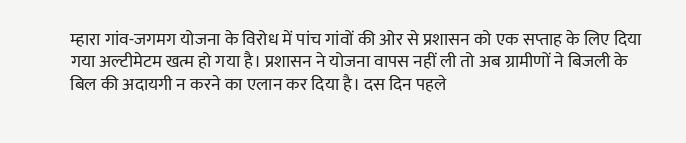म्हारा गांव-जगमग योजना के विरोध में पांच गांवों की ओर से प्रशासन को एक सप्ताह के लिए दिया गया अल्टीमेटम खत्म हो गया है। प्रशासन ने योजना वापस नहीं ली तो अब ग्रामीणों ने बिजली के बिल की अदायगी न करने का एलान कर दिया है। दस दिन पहले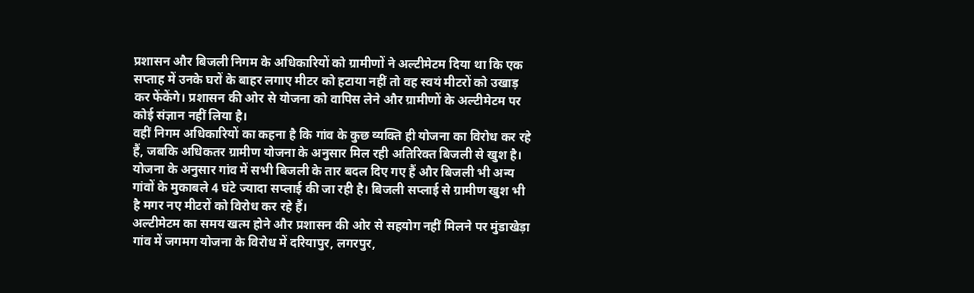प्रशासन और बिजली निगम के अधिकारियों को ग्रामीणों ने अल्टीमेटम दिया था कि एक सप्ताह में उनके घरों के बाहर लगाए मीटर को हटाया नहीं तो वह स्वयं मीटरों को उखाड़ कर फेंकेंगे। प्रशासन की ओर से योजना को वापिस लेने और ग्रामीणों के अल्टीमेटम पर कोई संज्ञान नहीं लिया है।
वहीं निगम अधिकारियों का कहना है कि गांव के कुछ व्यक्ति ही योजना का विरोध कर रहे हैं, जबकि अधिकतर ग्रामीण योजना के अनुसार मिल रही अतिरिक्त बिजली से खुश है। योजना के अनुसार गांव में सभी बिजली के तार बदल दिए गए हैं और बिजली भी अन्य गांवों के मुकाबले 4 घंटे ज्यादा सप्लाई की जा रही है। बिजली सप्लाई से ग्रामीण खुश भी है मगर नए मीटरों को विरोध कर रहे हैं।
अल्टीमेटम का समय खत्म होने और प्रशासन की ओर से सहयोग नहीं मिलने पर मुंडाखेड़ा गांव में जगमग योजना के विरोध में दरियापुर, लगरपुर,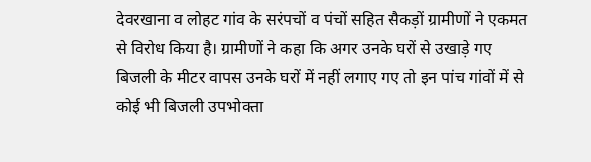देवरखाना व लोहट गांव के सरंपचों व पंचों सहित सैकड़ों ग्रामीणों ने एकमत से विरोध किया है। ग्रामीणों ने कहा कि अगर उनके घरों से उखाड़े गए बिजली के मीटर वापस उनके घरों में नहीं लगाए गए तो इन पांच गांवों में से कोई भी बिजली उपभोक्ता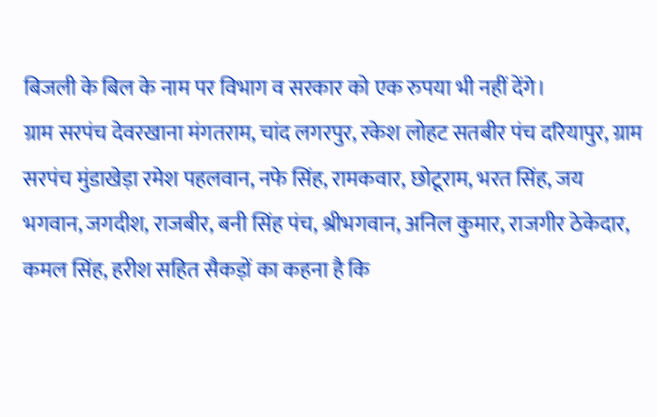बिजली के बिल के नाम पर विभाग व सरकार को एक रुपया भी नहीं देंगे।
ग्राम सरपंच देवरखाना मंगतराम, चांद लगरपुर, रकेश लोहट सतबीर पंच दरियापुर, ग्राम सरपंच मुंडाखेड़ा रमेश पहलवान, नफे सिंह, रामकवार, छोटूराम, भरत सिंह, जय भगवान, जगदीश, राजबीर, बनी सिंह पंच, श्रीभगवान, अनिल कुमार, राजगीर ठेकेदार, कमल सिंह, हरीश सहित सैकड़ों का कहना है कि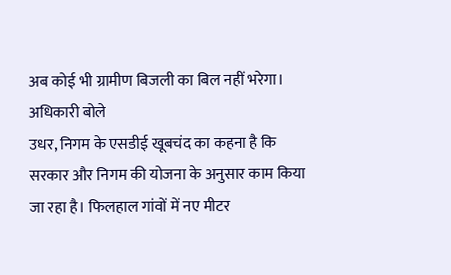अब कोई भी ग्रामीण बिजली का बिल नहीं भरेगा।
अधिकारी बोले
उधर, निगम के एसडीई खूबचंद का कहना है कि सरकार और निगम की योजना के अनुसार काम किया जा रहा है। फिलहाल गांवों में नए मीटर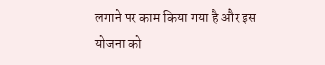लगाने पर काम किया गया है और इस योजना को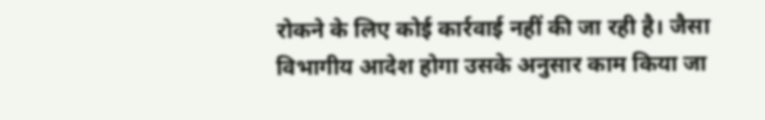रोकने के लिए कोई कार्रवाई नहीं की जा रही है। जैसा विभागीय आदेश होगा उसके अनुसार काम किया जा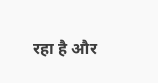रहा है और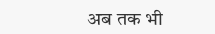अब तक भी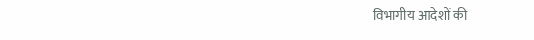विभागीय आदेशों की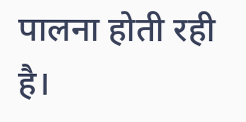पालना होती रही है।